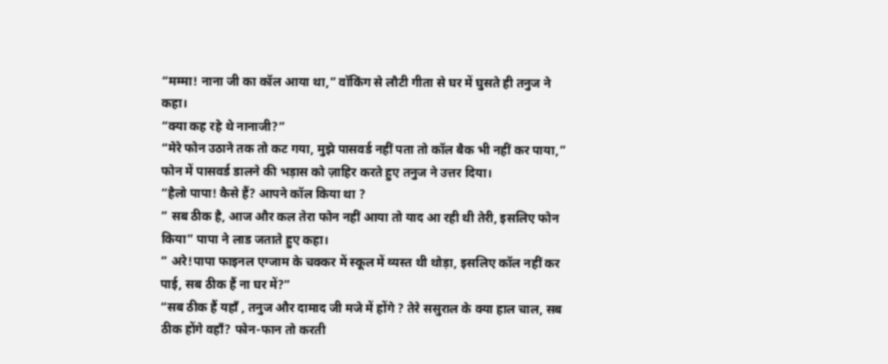“मम्मा! नाना जी का कॉल आया था,” वॉकिंग से लौटी गीता से घर में घुसते ही तनुज ने कहा।
“क्या कह रहे थे नानाजी?”
“मेरे फोन उठाने तक तो कट गया, मुझे पासवर्ड नहीं पता तो कॉल बैक भी नहीं कर पाया,” फोन में पासवर्ड डालने की भड़ास को ज़ाहिर करते हुए तनुज ने उत्तर दिया।
“हैलो पापा! कैसे हैं? आपने कॉल किया था ?
” सब ठीक है, आज और कल तेरा फोन नहीं आया तो याद आ रही थी तेरी, इसलिए फोन किया” पापा ने लाड जताते हुए कहा।
” अरे!पापा फाइनल एग्जाम के चक्कर में स्कूल में व्यस्त थी थोड़ा, इसलिए कॉल नहीं कर पाई, सब ठीक हैं ना घर में?”
“सब ठीक हैं यहाँ , तनुज और दामाद जी मजे में होंगे ? तेरे ससुराल के क्या हाल चाल, सब ठीक होंगे वहाँ? फोन-फान तो करती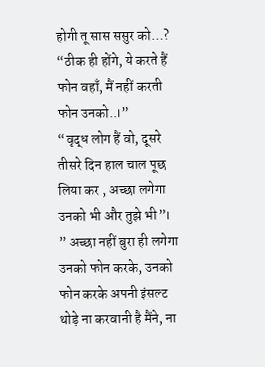होगी तू सास ससुर को…?
“ठीक ही होंगे, ये करते हैं फोन वहाँ, मैं नहीं करती फोन उनको..।”
“वृद्ध लोग हैं वो, दूसरे तीसरे दिन हाल चाल पूछ लिया कर , अच्छा लगेगा उनको भी और तुझे भी”।
” अच्छा नहीं बुरा ही लगेगा उनको फोन करके, उनको फोन करके अपनी इंसल्ट थोड़े ना करवानी है मैंने, ना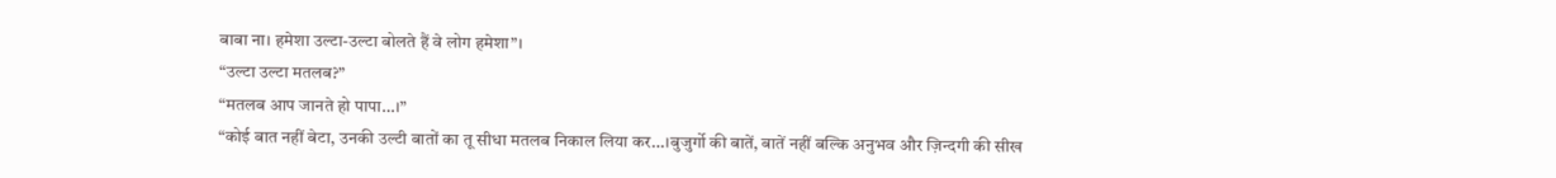बाबा ना। हमेशा उल्टा-उल्टा बोलते हैं वे लोग हमेशा”।
“उल्टा उल्टा मतलब?”
“मतलब आप जानते हो पापा…।”
“कोई बात नहीं बेटा, उनकी उल्टी बातों का तू सीधा मतलब निकाल लिया कर…।बुजुर्गो की बातें, बातें नहीं बल्कि अनुभव और ज़िन्दगी की सीख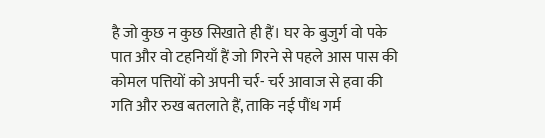है जो कुछ न कुछ सिखाते ही हैं। घर के बुजुर्ग वो पके पात और वो टहनियाँ हैं जो गिरने से पहले आस पास की कोमल पत्तियों को अपनी चर्र- चर्र आवाज से हवा की गति और रुख बतलाते हैं, ताकि नई पौंध गर्म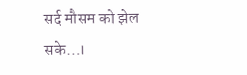सर्द मौसम को झेल सके…।